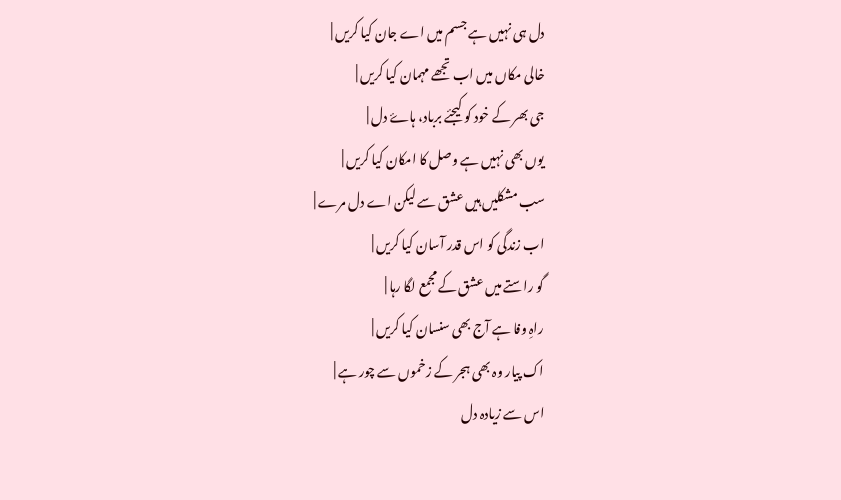دل ہی نہیں ہے جسم میں اے جان کیا کریں |
خالی مکاں میں اب تجھے مہمان کیا کریں |
جی بھر کے خود کو کیجئے برباد، ہاۓ دل |
یوں بھی نہیں ہے وصل کا امکان کیا کریں |
سب مشکلیں ہیں عشق سے لیکن اے دل مرے |
اب زندگی کو اس قدر آسان کیا کریں |
گو راستے میں عشق کے مجمع لگا رہا |
راہِ وفا ہے آج بھی سنسان کیا کریں |
اک پیار وہ بھی ہجر کے زخموں سے چور ہے |
اس سے زیادہ دل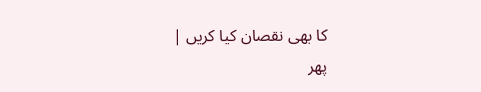کا بھی نقصان کیا کریں |
پھر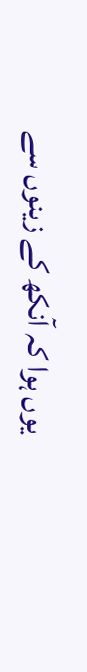یوں ہوا کہ آنکھ کے زینوں سے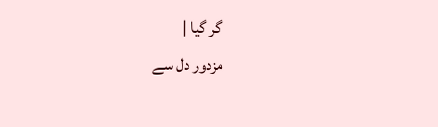گر گیا |
مزدور دل سے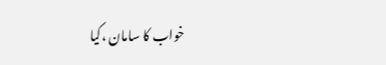خواب کا سامان ،کیا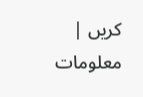کریں |
معلومات